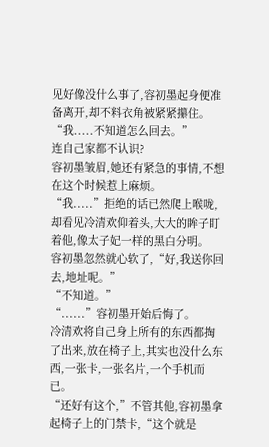见好像没什么事了,容初墨起身便准备离开,却不料衣角被紧紧攥住。
“我.....不知道怎么回去。”
连自己家都不认识?
容初墨皱眉,她还有紧急的事情,不想在这个时候惹上麻烦。
“我.....”拒绝的话已然爬上喉咙,却看见冷清欢仰着头,大大的眸子盯着他,像太子妃一样的黑白分明。
容初墨忽然就心软了,“好,我送你回去,地址呢。”
“不知道。”
“......”容初墨开始后悔了。
冷清欢将自己身上所有的东西都掏了出来,放在椅子上,其实也没什么东西,一张卡,一张名片,一个手机而已。
“还好有这个,”不管其他,容初墨拿起椅子上的门禁卡,“这个就是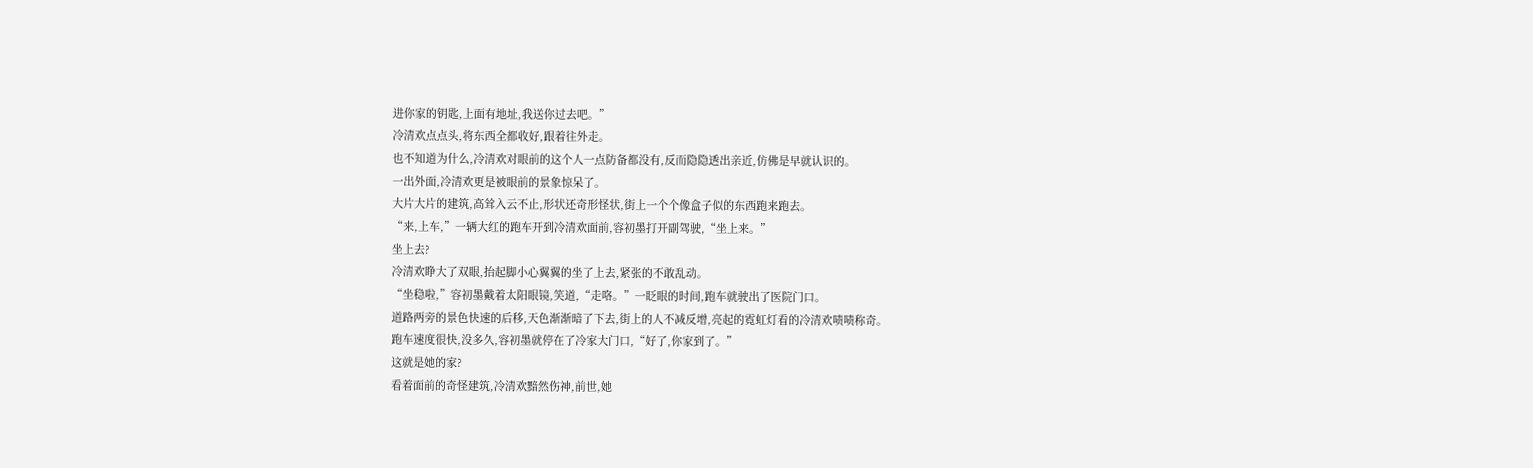进你家的钥匙,上面有地址,我送你过去吧。”
冷清欢点点头,将东西全都收好,跟着往外走。
也不知道为什么,冷清欢对眼前的这个人一点防备都没有,反而隐隐透出亲近,仿佛是早就认识的。
一出外面,冷清欢更是被眼前的景象惊呆了。
大片大片的建筑,高耸入云不止,形状还奇形怪状,街上一个个像盒子似的东西跑来跑去。
“来,上车,”一辆大红的跑车开到冷清欢面前,容初墨打开副驾驶,“坐上来。”
坐上去?
冷清欢睁大了双眼,抬起脚小心翼翼的坐了上去,紧张的不敢乱动。
“坐稳啦,”容初墨戴着太阳眼镜,笑道,“走咯。”一眨眼的时间,跑车就驶出了医院门口。
道路两旁的景色快速的后移,天色渐渐暗了下去,街上的人不减反增,亮起的霓虹灯看的冷清欢啧啧称奇。
跑车速度很快,没多久,容初墨就停在了冷家大门口,“好了,你家到了。”
这就是她的家?
看着面前的奇怪建筑,冷清欢黯然伤神,前世,她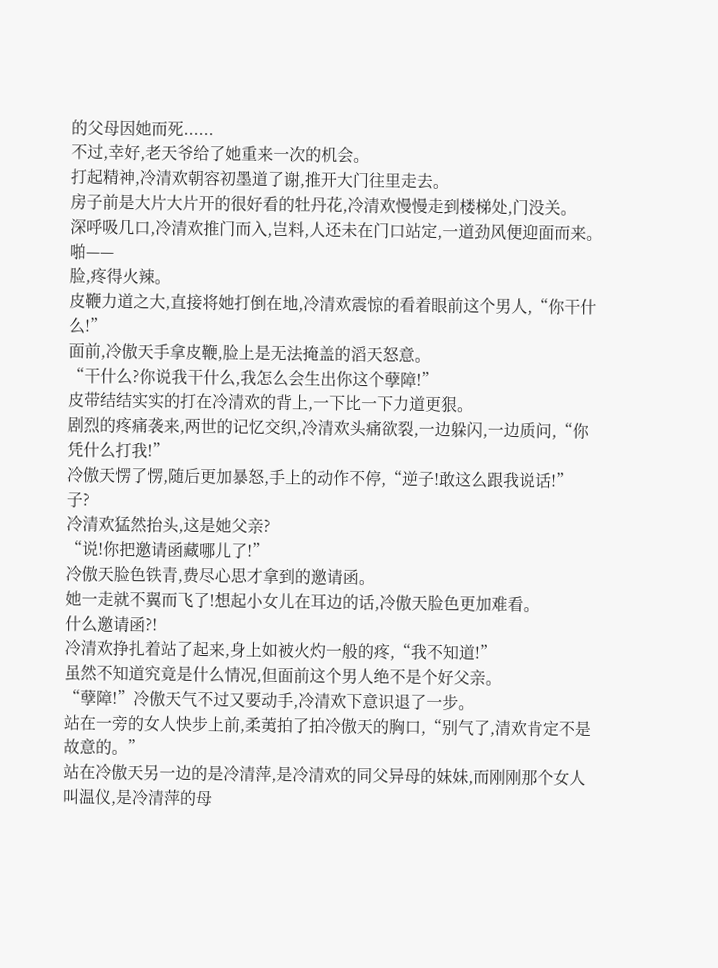的父母因她而死......
不过,幸好,老天爷给了她重来一次的机会。
打起精神,冷清欢朝容初墨道了谢,推开大门往里走去。
房子前是大片大片开的很好看的牡丹花,冷清欢慢慢走到楼梯处,门没关。
深呼吸几口,冷清欢推门而入,岂料,人还未在门口站定,一道劲风便迎面而来。
啪——
脸,疼得火辣。
皮鞭力道之大,直接将她打倒在地,冷清欢震惊的看着眼前这个男人,“你干什么!”
面前,冷傲天手拿皮鞭,脸上是无法掩盖的滔天怒意。
“干什么?你说我干什么,我怎么会生出你这个孽障!”
皮带结结实实的打在冷清欢的背上,一下比一下力道更狠。
剧烈的疼痛袭来,两世的记忆交织,冷清欢头痛欲裂,一边躲闪,一边质问,“你凭什么打我!”
冷傲天愣了愣,随后更加暴怒,手上的动作不停,“逆子!敢这么跟我说话!”
子?
冷清欢猛然抬头,这是她父亲?
“说!你把邀请函藏哪儿了!”
冷傲天脸色铁青,费尽心思才拿到的邀请函。
她一走就不翼而飞了!想起小女儿在耳边的话,冷傲天脸色更加难看。
什么邀请函?!
冷清欢挣扎着站了起来,身上如被火灼一般的疼,“我不知道!”
虽然不知道究竟是什么情况,但面前这个男人绝不是个好父亲。
“孽障!”冷傲天气不过又要动手,冷清欢下意识退了一步。
站在一旁的女人快步上前,柔荑拍了拍冷傲天的胸口,“别气了,清欢肯定不是故意的。”
站在冷傲天另一边的是冷清萍,是冷清欢的同父异母的妹妹,而刚刚那个女人叫温仪,是冷清萍的母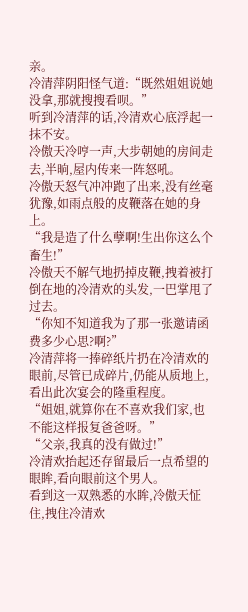亲。
冷清萍阴阳怪气道:“既然姐姐说她没拿,那就搜搜看呗。”
听到冷清萍的话,冷清欢心底浮起一抹不安。
冷傲天冷哼一声,大步朝她的房间走去,半晌,屋内传来一阵怒吼。
冷傲天怒气冲冲跑了出来,没有丝毫犹豫,如雨点般的皮鞭落在她的身上。
“我是造了什么孽啊!生出你这么个畜生!”
冷傲天不解气地扔掉皮鞭,拽着被打倒在地的冷清欢的头发,一巴掌甩了过去。
“你知不知道我为了那一张邀请函费多少心思?啊?”
冷清萍将一捧碎纸片扔在冷清欢的眼前,尽管已成碎片,仍能从质地上,看出此次宴会的隆重程度。
“姐姐,就算你在不喜欢我们家,也不能这样报复爸爸呀。”
“父亲,我真的没有做过!”
冷清欢抬起还存留最后一点希望的眼眸,看向眼前这个男人。
看到这一双熟悉的水眸,冷傲天怔住,拽住冷清欢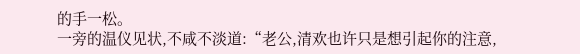的手一松。
一旁的温仪见状,不咸不淡道:“老公,清欢也许只是想引起你的注意,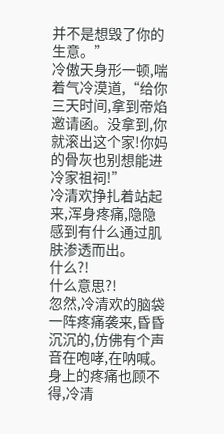并不是想毁了你的生意。”
冷傲天身形一顿,喘着气冷漠道,“给你三天时间,拿到帝焰邀请函。没拿到,你就滚出这个家!你妈的骨灰也别想能进冷家祖祠!”
冷清欢挣扎着站起来,浑身疼痛,隐隐感到有什么通过肌肤渗透而出。
什么?!
什么意思?!
忽然,冷清欢的脑袋一阵疼痛袭来,昏昏沉沉的,仿佛有个声音在咆哮,在呐喊。
身上的疼痛也顾不得,冷清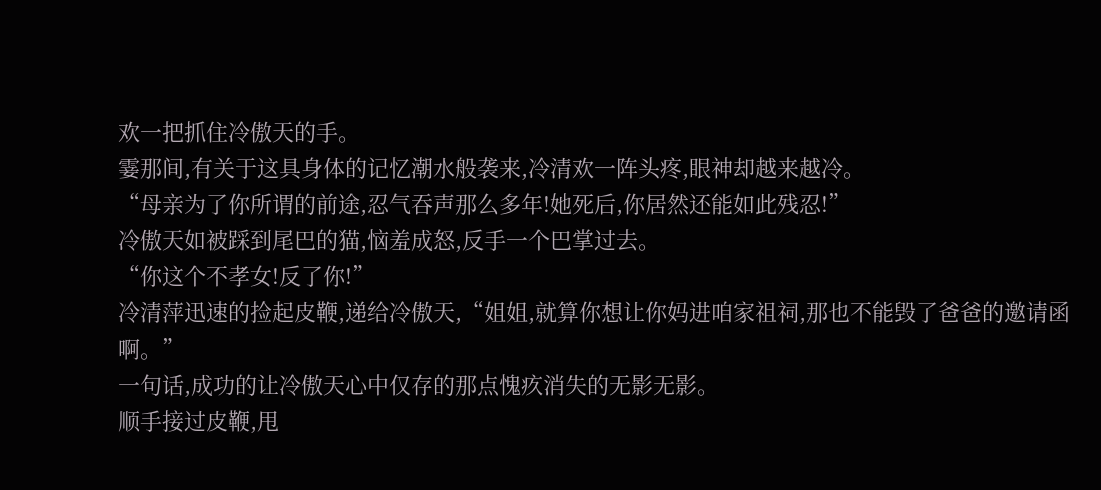欢一把抓住冷傲天的手。
霎那间,有关于这具身体的记忆潮水般袭来,冷清欢一阵头疼,眼神却越来越冷。
“母亲为了你所谓的前途,忍气吞声那么多年!她死后,你居然还能如此残忍!”
冷傲天如被踩到尾巴的猫,恼羞成怒,反手一个巴掌过去。
“你这个不孝女!反了你!”
冷清萍迅速的捡起皮鞭,递给冷傲天,“姐姐,就算你想让你妈进咱家祖祠,那也不能毁了爸爸的邀请函啊。”
一句话,成功的让冷傲天心中仅存的那点愧疚消失的无影无影。
顺手接过皮鞭,甩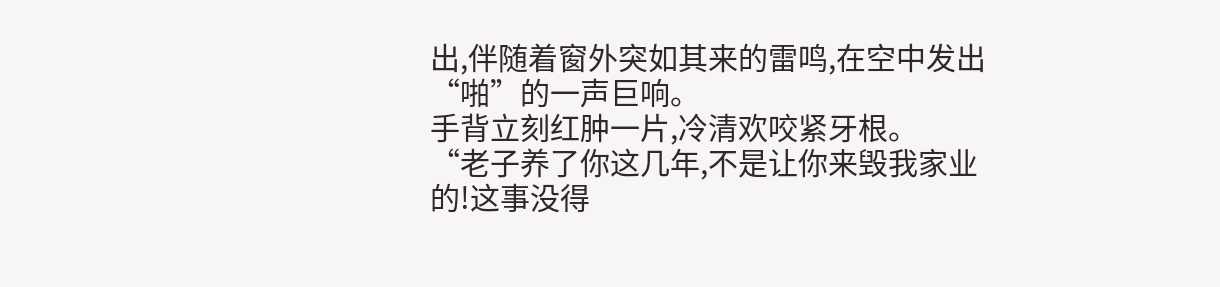出,伴随着窗外突如其来的雷鸣,在空中发出“啪”的一声巨响。
手背立刻红肿一片,冷清欢咬紧牙根。
“老子养了你这几年,不是让你来毁我家业的!这事没得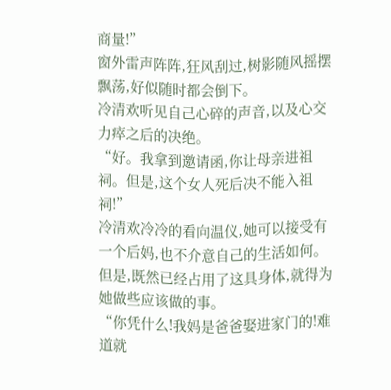商量!”
窗外雷声阵阵,狂风刮过,树影随风摇摆飘荡,好似随时都会倒下。
冷清欢听见自己心碎的声音,以及心交力瘁之后的决绝。
“好。我拿到邀请函,你让母亲进祖祠。但是,这个女人死后决不能入祖祠!”
冷清欢冷冷的看向温仪,她可以接受有一个后妈,也不介意自己的生活如何。
但是,既然已经占用了这具身体,就得为她做些应该做的事。
“你凭什么!我妈是爸爸娶进家门的!难道就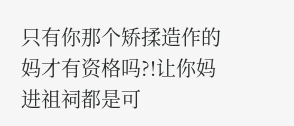只有你那个矫揉造作的妈才有资格吗?!让你妈进祖祠都是可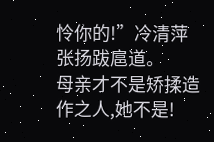怜你的!”冷清萍张扬跋扈道。
母亲才不是矫揉造作之人,她不是!